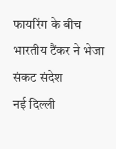फायरिंग के बीच भारतीय टैंकर ने भेजा संकट संदेश
नई दिल्ली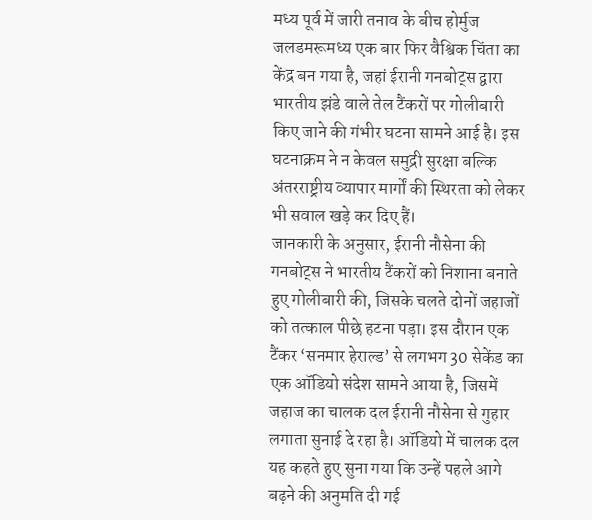मध्य पूर्व में जारी तनाव के बीच होर्मुज जलडमरूमध्य एक बार फिर वैश्विक चिंता का केंद्र बन गया है, जहां ईरानी गनबोट्स द्वारा भारतीय झंडे वाले तेल टैंकरों पर गोलीबारी किए जाने की गंभीर घटना सामने आई है। इस घटनाक्रम ने न केवल समुद्री सुरक्षा बल्कि अंतरराष्ट्रीय व्यापार मार्गों की स्थिरता को लेकर भी सवाल खड़े कर दिए हैं।
जानकारी के अनुसार, ईरानी नौसेना की गनबोट्स ने भारतीय टैंकरों को निशाना बनाते हुए गोलीबारी की, जिसके चलते दोनों जहाजों को तत्काल पीछे हटना पड़ा। इस दौरान एक टैंकर ‘सनमार हेराल्ड’ से लगभग 30 सेकेंड का एक ऑडियो संदेश सामने आया है, जिसमें जहाज का चालक दल ईरानी नौसेना से गुहार लगाता सुनाई दे रहा है। ऑडियो में चालक दल यह कहते हुए सुना गया कि उन्हें पहले आगे बढ़ने की अनुमति दी गई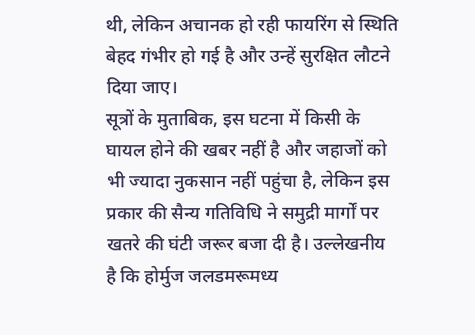थी, लेकिन अचानक हो रही फायरिंग से स्थिति बेहद गंभीर हो गई है और उन्हें सुरक्षित लौटने दिया जाए।
सूत्रों के मुताबिक, इस घटना में किसी के घायल होने की खबर नहीं है और जहाजों को भी ज्यादा नुकसान नहीं पहुंचा है, लेकिन इस प्रकार की सैन्य गतिविधि ने समुद्री मार्गों पर खतरे की घंटी जरूर बजा दी है। उल्लेखनीय है कि होर्मुज जलडमरूमध्य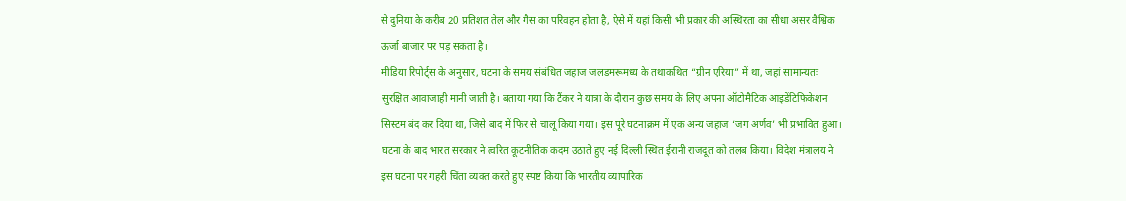से दुनिया के करीब 20 प्रतिशत तेल और गैस का परिवहन होता है, ऐसे में यहां किसी भी प्रकार की अस्थिरता का सीधा असर वैश्विक ऊर्जा बाजार पर पड़ सकता है।
मीडिया रिपोर्ट्स के अनुसार, घटना के समय संबंधित जहाज जलडमरूमध्य के तथाकथित “ग्रीन एरिया” में था, जहां सामान्यतः सुरक्षित आवाजाही मानी जाती है। बताया गया कि टैंकर ने यात्रा के दौरान कुछ समय के लिए अपना ऑटोमैटिक आइडेंटिफिकेशन सिस्टम बंद कर दिया था, जिसे बाद में फिर से चालू किया गया। इस पूरे घटनाक्रम में एक अन्य जहाज ‘जग अर्णव’ भी प्रभावित हुआ।
घटना के बाद भारत सरकार ने त्वरित कूटनीतिक कदम उठाते हुए नई दिल्ली स्थित ईरानी राजदूत को तलब किया। विदेश मंत्रालय ने इस घटना पर गहरी चिंता व्यक्त करते हुए स्पष्ट किया कि भारतीय व्यापारिक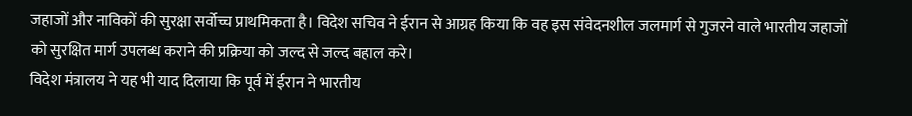जहाजों और नाविकों की सुरक्षा सर्वोच्च प्राथमिकता है। विदेश सचिव ने ईरान से आग्रह किया कि वह इस संवेदनशील जलमार्ग से गुजरने वाले भारतीय जहाजों को सुरक्षित मार्ग उपलब्ध कराने की प्रक्रिया को जल्द से जल्द बहाल करे।
विदेश मंत्रालय ने यह भी याद दिलाया कि पूर्व में ईरान ने भारतीय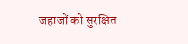जहाजों को सुरक्षित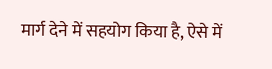मार्ग देने में सहयोग किया है, ऐसे में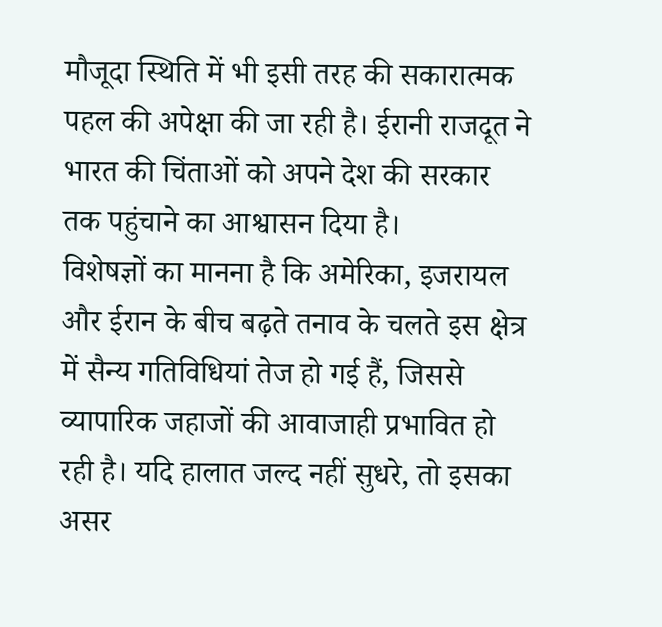मौजूदा स्थिति में भी इसी तरह की सकारात्मक पहल की अपेक्षा की जा रही है। ईरानी राजदूत ने भारत की चिंताओं को अपने देश की सरकार तक पहुंचाने का आश्वासन दिया है।
विशेषज्ञों का मानना है कि अमेरिका, इजरायल और ईरान के बीच बढ़ते तनाव के चलते इस क्षेत्र में सैन्य गतिविधियां तेज हो गई हैं, जिससे व्यापारिक जहाजों की आवाजाही प्रभावित हो रही है। यदि हालात जल्द नहीं सुधरे, तो इसका असर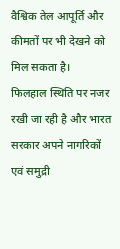वैश्विक तेल आपूर्ति और कीमतों पर भी देखने को मिल सकता है।
फिलहाल स्थिति पर नजर रखी जा रही है और भारत सरकार अपने नागरिकों एवं समुद्री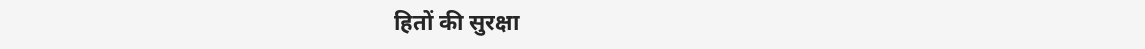हितों की सुरक्षा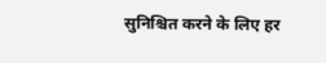सुनिश्चित करने के लिए हर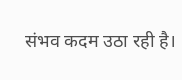संभव कदम उठा रही है।